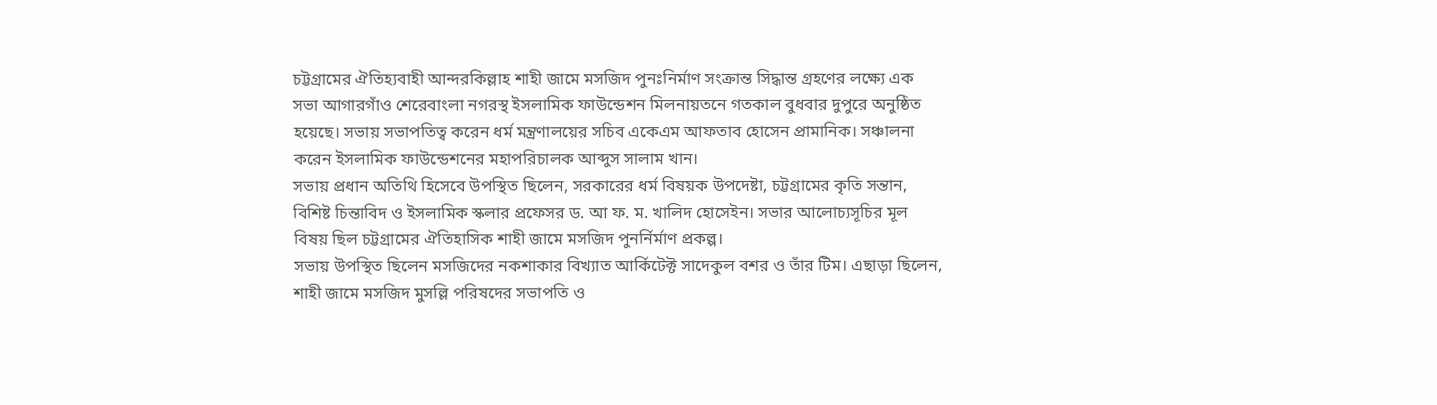চট্টগ্রামের ঐতিহ্যবাহী আন্দরকিল্লাহ শাহী জামে মসজিদ পুনঃনির্মাণ সংক্রান্ত সিদ্ধান্ত গ্রহণের লক্ষ্যে এক সভা আগারগাঁও শেরেবাংলা নগরস্থ ইসলামিক ফাউন্ডেশন মিলনায়তনে গতকাল বুধবার দুপুরে অনুষ্ঠিত হয়েছে। সভায় সভাপতিত্ব করেন ধর্ম মন্ত্রণালয়ের সচিব একেএম আফতাব হোসেন প্রামানিক। সঞ্চালনা করেন ইসলামিক ফাউন্ডেশনের মহাপরিচালক আব্দুস সালাম খান।
সভায় প্রধান অতিথি হিসেবে উপস্থিত ছিলেন, সরকারের ধর্ম বিষয়ক উপদেষ্টা, চট্টগ্রামের কৃতি সন্তান, বিশিষ্ট চিন্তাবিদ ও ইসলামিক স্কলার প্রফেসর ড. আ ফ. ম. খালিদ হোসেইন। সভার আলোচ্যসূচির মূল বিষয় ছিল চট্টগ্রামের ঐতিহাসিক শাহী জামে মসজিদ পুনর্নির্মাণ প্রকল্প।
সভায় উপস্থিত ছিলেন মসজিদের নকশাকার বিখ্যাত আর্কিটেক্ট সাদেকুল বশর ও তাঁর টিম। এছাড়া ছিলেন, শাহী জামে মসজিদ মুসল্লি পরিষদের সভাপতি ও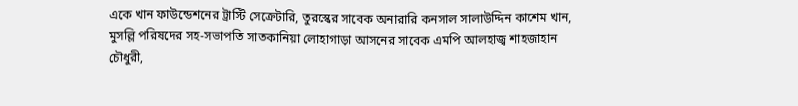একে খান ফাউন্ডেশনের ট্রাস্টি সেক্রেটারি, তুরস্কের সাবেক অনারারি কনসাল সালাউদ্দিন কাশেম খান, মুসল্লি পরিষদের সহ-সভাপতি সাতকানিয়া লোহাগাড়া আসনের সাবেক এমপি আলহাজ্ব শাহজাহান চৌধুরী,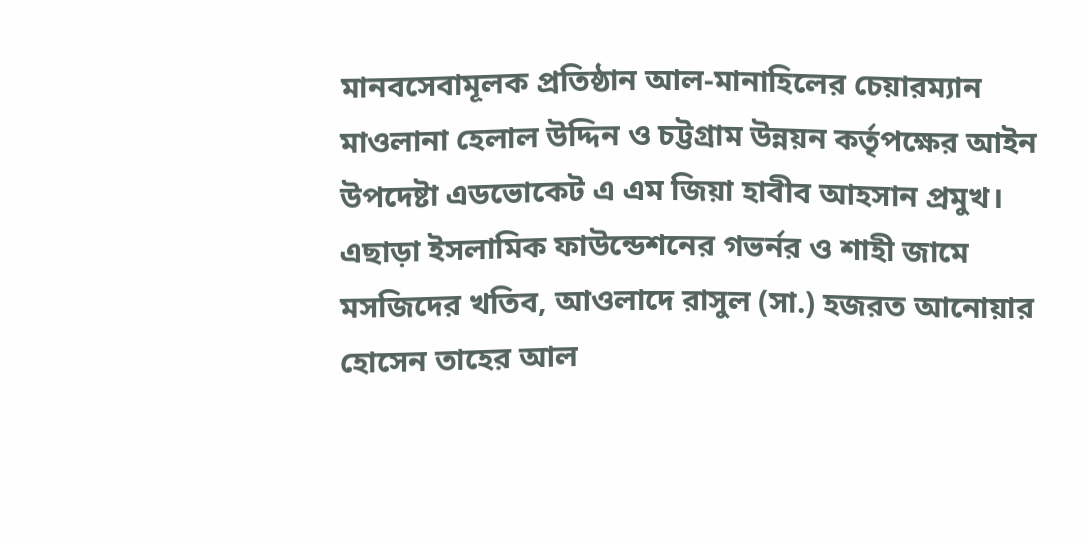মানবসেবামূলক প্রতিষ্ঠান আল-মানাহিলের চেয়ারম্যান মাওলানা হেলাল উদ্দিন ও চট্টগ্রাম উন্নয়ন কর্তৃপক্ষের আইন উপদেষ্টা এডভোকেট এ এম জিয়া হাবীব আহসান প্রমুখ।
এছাড়া ইসলামিক ফাউন্ডেশনের গভর্নর ও শাহী জামে মসজিদের খতিব, আওলাদে রাসুল (সা.) হজরত আনোয়ার হোসেন তাহের আল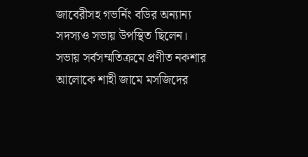জাবেরীসহ গভর্নিং বডির অন্যান্য সদস্যও সভায় উপস্থিত ছিলেন।
সভায় সর্বসম্মতিক্রমে প্রণীত নকশার আলোকে শাহী জামে মসজিদের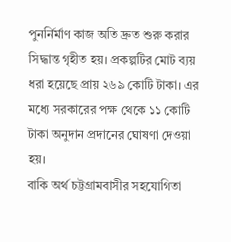পুনর্নির্মাণ কাজ অতি দ্রুত শুরু করার সিদ্ধান্ত গৃহীত হয়। প্রকল্পটির মোট ব্যয় ধরা হয়েছে প্রায় ২৬৯ কোটি টাকা। এর মধ্যে সরকারের পক্ষ থেকে ১১ কোটি টাকা অনুদান প্রদানের ঘোষণা দেওয়া হয়।
বাকি অর্থ চট্টগ্রামবাসীর সহযোগিতা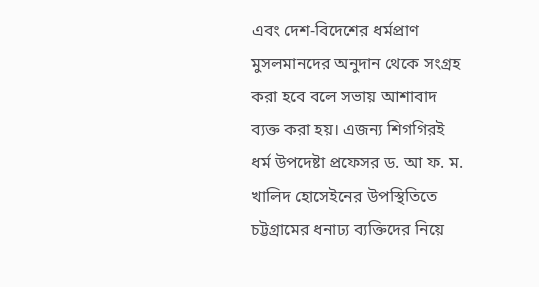এবং দেশ-বিদেশের ধর্মপ্রাণ মুসলমানদের অনুদান থেকে সংগ্রহ করা হবে বলে সভায় আশাবাদ ব্যক্ত করা হয়। এজন্য শিগগিরই ধর্ম উপদেষ্টা প্রফেসর ড. আ ফ. ম. খালিদ হোসেইনের উপস্থিতিতে চট্টগ্রামের ধনাঢ্য ব্যক্তিদের নিয়ে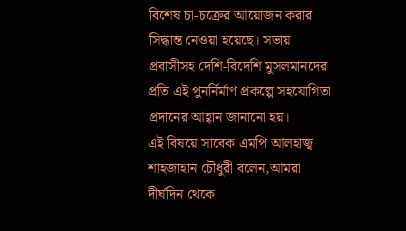বিশেষ চা-চক্রের আয়োজন করার সিদ্ধান্ত নেওয়া হয়েছে। সভায় প্রবাসীসহ দেশি-বিদেশি মুসলমানদের প্রতি এই পুনর্নির্মাণ প্রকল্পে সহযোগিতা প্রদানের আহ্বান জানানো হয়।
এই বিষয়ে সাবেক এমপি আলহাজ্ব শাহজাহান চৌধুরী বলেন,আমরা দীর্ঘদিন থেকে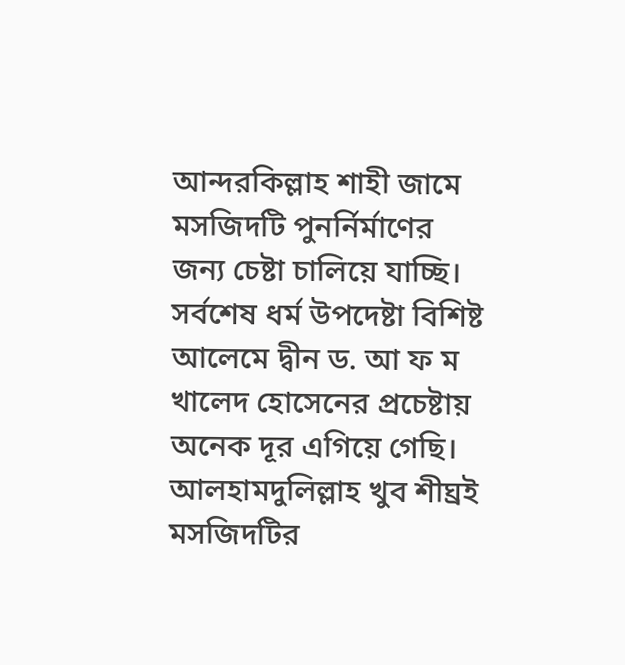আন্দরকিল্লাহ শাহী জামে মসজিদটি পুনর্নির্মাণের জন্য চেষ্টা চালিয়ে যাচ্ছি। সর্বশেষ ধর্ম উপদেষ্টা বিশিষ্ট আলেমে দ্বীন ড. আ ফ ম খালেদ হোসেনের প্রচেষ্টায় অনেক দূর এগিয়ে গেছি। আলহামদুলিল্লাহ খুব শীঘ্রই মসজিদটির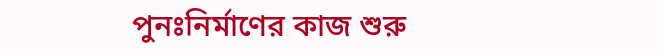পুনঃনির্মাণের কাজ শুরু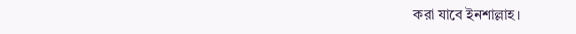করা যাবে ইনশাল্লাহ।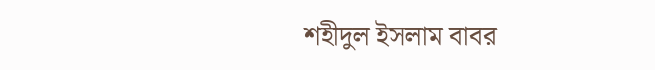শহীদুল ইসলাম বাবর